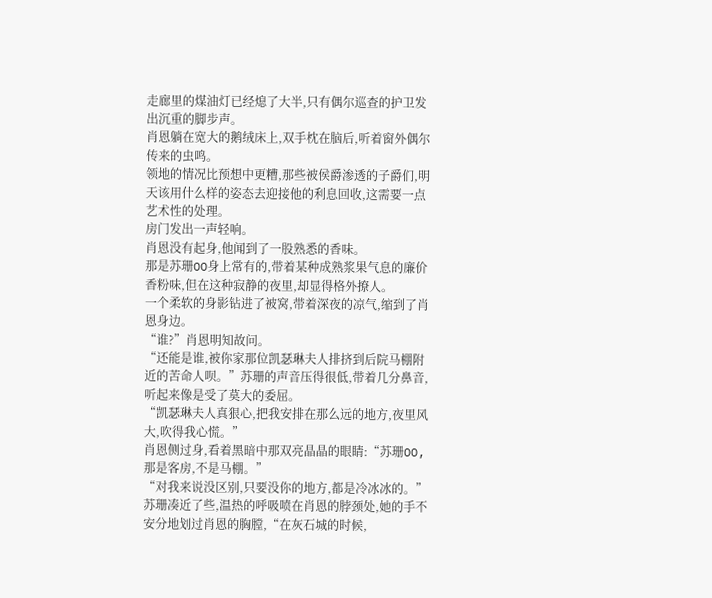走廊里的煤油灯已经熄了大半,只有偶尔巡查的护卫发出沉重的脚步声。
肖恩躺在宽大的鹅绒床上,双手枕在脑后,听着窗外偶尔传来的虫鸣。
领地的情况比预想中更糟,那些被侯爵渗透的子爵们,明天该用什么样的姿态去迎接他的利息回收,这需要一点艺术性的处理。
房门发出一声轻响。
肖恩没有起身,他闻到了一股熟悉的香味。
那是苏珊OO身上常有的,带着某种成熟浆果气息的廉价香粉味,但在这种寂静的夜里,却显得格外撩人。
一个柔软的身影钻进了被窝,带着深夜的凉气,缩到了肖恩身边。
“谁?”肖恩明知故问。
“还能是谁,被你家那位凯瑟琳夫人排挤到后院马棚附近的苦命人呗。”苏珊的声音压得很低,带着几分鼻音,听起来像是受了莫大的委屈。
“凯瑟琳夫人真狠心,把我安排在那么远的地方,夜里风大,吹得我心慌。”
肖恩侧过身,看着黑暗中那双亮晶晶的眼睛:“苏珊OO,那是客房,不是马棚。”
“对我来说没区别,只要没你的地方,都是冷冰冰的。”苏珊凑近了些,温热的呼吸喷在肖恩的脖颈处,她的手不安分地划过肖恩的胸膛,“在灰石城的时候,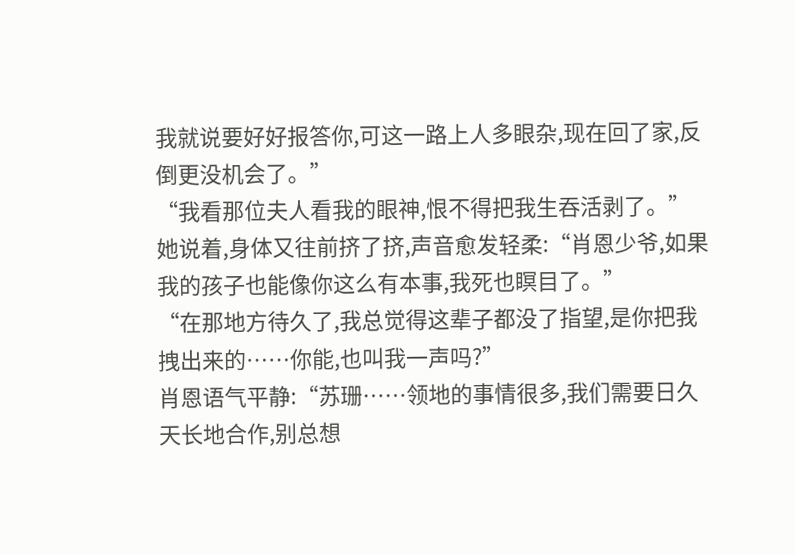我就说要好好报答你,可这一路上人多眼杂,现在回了家,反倒更没机会了。”
“我看那位夫人看我的眼神,恨不得把我生吞活剥了。”
她说着,身体又往前挤了挤,声音愈发轻柔:“肖恩少爷,如果我的孩子也能像你这么有本事,我死也瞑目了。”
“在那地方待久了,我总觉得这辈子都没了指望,是你把我拽出来的……你能,也叫我一声吗?”
肖恩语气平静:“苏珊……领地的事情很多,我们需要日久天长地合作,别总想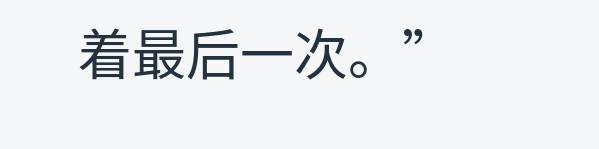着最后一次。”